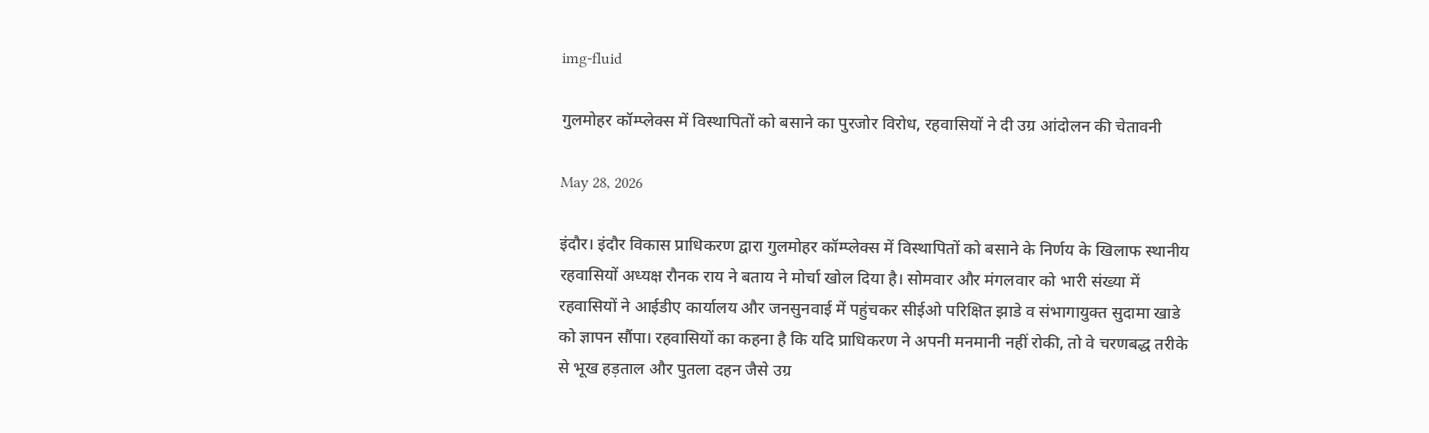img-fluid

गुलमोहर कॉम्प्लेक्स में विस्थापितों को बसाने का पुरजोर विरोध, रहवासियों ने दी उग्र आंदोलन की चेतावनी

May 28, 2026

इंदौर। इंदौर विकास प्राधिकरण द्वारा गुलमोहर कॉम्प्लेक्स में विस्थापितों को बसाने के निर्णय के खिलाफ स्थानीय रहवासियों अध्यक्ष रौनक राय ने बताय ने मोर्चा खोल दिया है। सोमवार और मंगलवार को भारी संख्या में रहवासियों ने आईडीए कार्यालय और जनसुनवाई में पहुंचकर सीईओ परिक्षित झाडे व संभागायुक्त सुदामा खाडे को ज्ञापन सौंपा। रहवासियों का कहना है कि यदि प्राधिकरण ने अपनी मनमानी नहीं रोकी, तो वे चरणबद्ध तरीके से भूख हड़ताल और पुतला दहन जैसे उग्र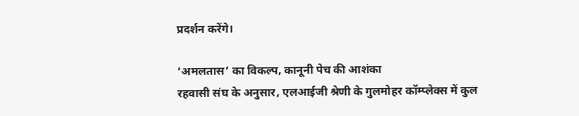प्रदर्शन करेंगे।

‘अमलतास’ का विकल्प, कानूनी पेच की आशंका
रहवासी संघ के अनुसार, एलआईजी श्रेणी के गुलमोहर कॉम्प्लेक्स में कुल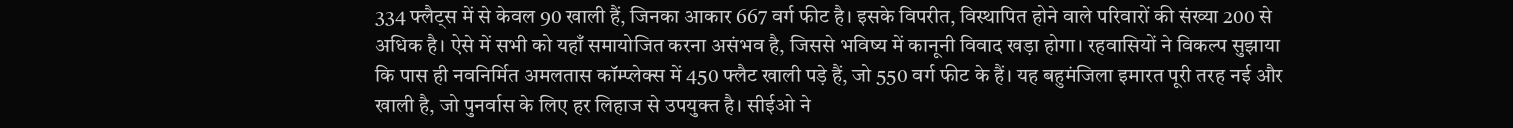334 फ्लैट्स में से केवल 90 खाली हैं, जिनका आकार 667 वर्ग फीट है। इसके विपरीत, विस्थापित होने वाले परिवारों की संख्या 200 से अधिक है। ऐसे में सभी को यहाँ समायोजित करना असंभव है, जिससे भविष्य में कानूनी विवाद खड़ा होगा। रहवासियों ने विकल्प सुझाया कि पास ही नवनिर्मित अमलतास कॉम्प्लेक्स में 450 फ्लैट खाली पड़े हैं, जो 550 वर्ग फीट के हैं। यह बहुमंजिला इमारत पूरी तरह नई और खाली है, जो पुनर्वास के लिए हर लिहाज से उपयुक्त है। सीईओ ने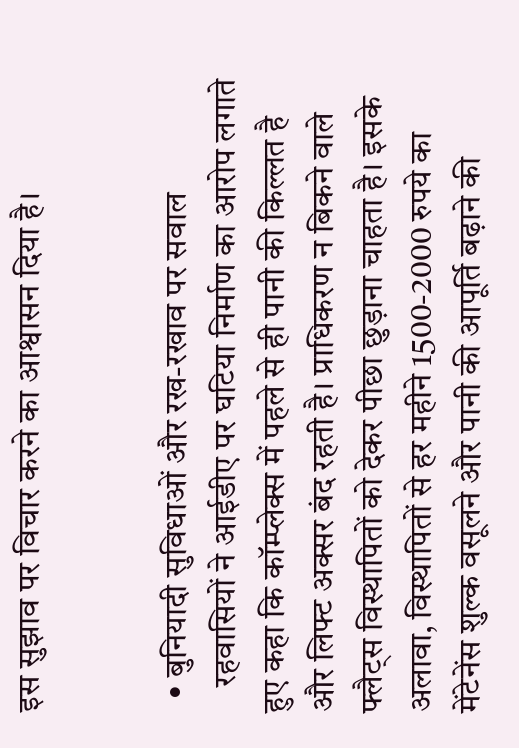इस सुझाव पर विचार करने का आश्वासन दिया है।


  • बुनियादी सुविधाओं और रख-रखाव पर सवाल
    रहवासियों ने आईडीए पर घटिया निर्माण का आरोप लगाते हुए कहा कि कॉम्प्लेक्स में पहले से ही पानी की किल्लत है और लिफ्ट अक्सर बंद रहती है। प्राधिकरण न बिकने वाले फ्लैट्स विस्थापितों को देकर पीछा छुड़ाना चाहता है। इसके अलावा, विस्थापितों से हर महीने 1500-2000 रुपये का मेंटेनेंस शुल्क वसूलने और पानी की आपूर्ति बढ़ाने की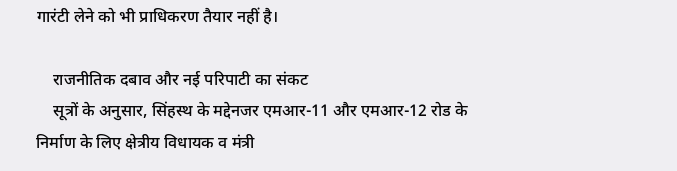गारंटी लेने को भी प्राधिकरण तैयार नहीं है।

    राजनीतिक दबाव और नई परिपाटी का संकट
    सूत्रों के अनुसार, सिंहस्थ के मद्देनजर एमआर-11 और एमआर-12 रोड के निर्माण के लिए क्षेत्रीय विधायक व मंत्री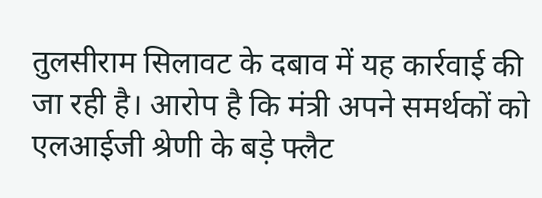तुलसीराम सिलावट के दबाव में यह कार्रवाई की जा रही है। आरोप है कि मंत्री अपने समर्थकों को एलआईजी श्रेणी के बड़े फ्लैट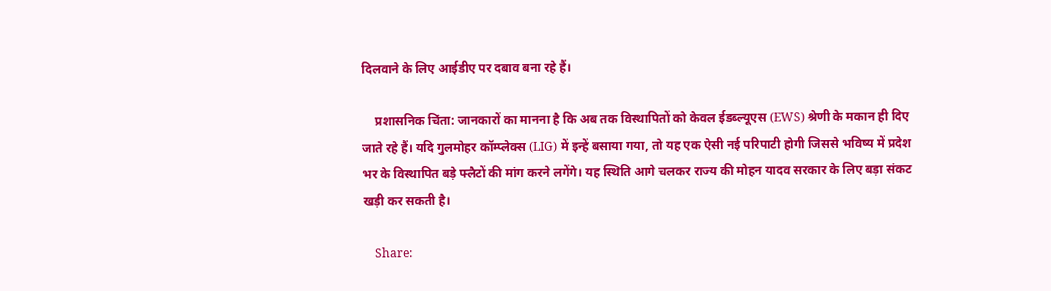दिलवाने के लिए आईडीए पर दबाव बना रहे हैं।

    प्रशासनिक चिंता: जानकारों का मानना है कि अब तक विस्थापितों को केवल ईडब्ल्यूएस (EWS) श्रेणी के मकान ही दिए जाते रहे हैं। यदि गुलमोहर कॉम्प्लेक्स (LIG) में इन्हें बसाया गया, तो यह एक ऐसी नई परिपाटी होगी जिससे भविष्य में प्रदेश भर के विस्थापित बड़े फ्लैटों की मांग करने लगेंगे। यह स्थिति आगे चलकर राज्य की मोहन यादव सरकार के लिए बड़ा संकट खड़ी कर सकती है।

    Share: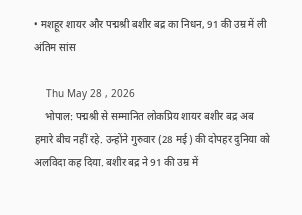• मशहूर शायर और पद्मश्री बशीर बद्र का निधन, 91 की उम्र में ली अंतिम सांस

    Thu May 28 , 2026
    भोपाल: पद्मश्री से सम्मानित लोकप्रिय शायर बशीर बद्र अब हमारे बीच नहीं रहे. उन्होंने गुरुवार (28 मई) की दोपहर दुनिया को अलविदा कह दिया. बशीर बद्र ने 91 की उम्र में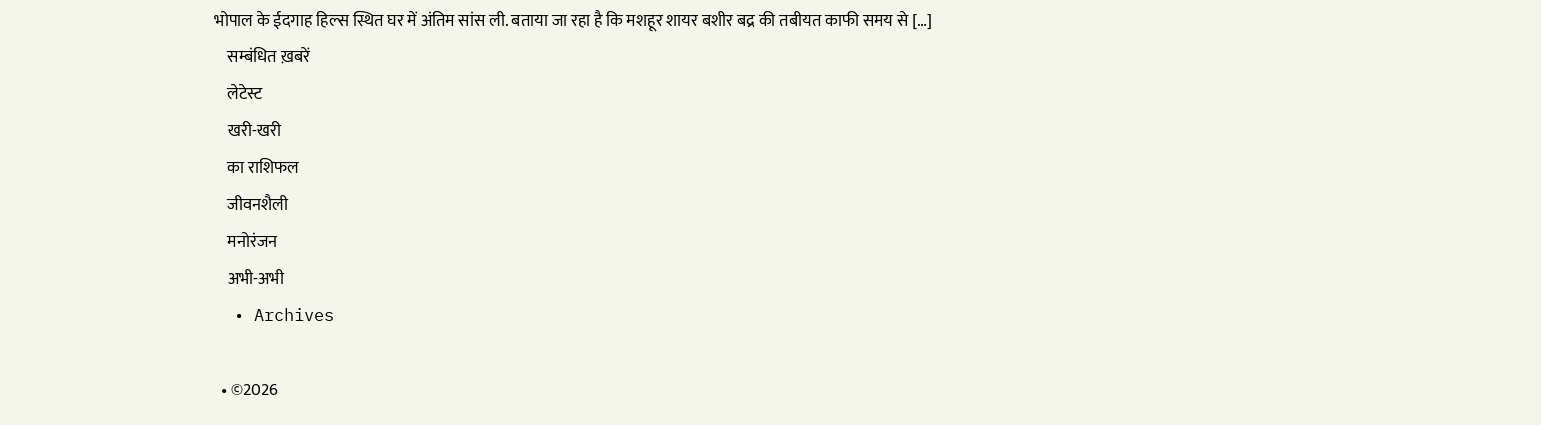भोपाल के ईदगाह हिल्स स्थित घर में अंतिम सांस ली. बताया जा रहा है कि मशहूर शायर बशीर बद्र की तबीयत काफी समय से […]
    सम्बंधित ख़बरें
    लेटेस्ट
    खरी-खरी
    का राशिफल
    जीवनशैली
    मनोरंजन
    अभी-अभी
  • Archives

  • ©2026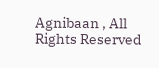Agnibaan , All Rights Reserved